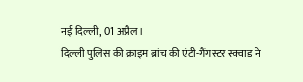नई दिल्ली, 01 अप्रैल।
दिल्ली पुलिस की क्राइम ब्रांच की एंटी-गैंगस्टर स्क्वाड ने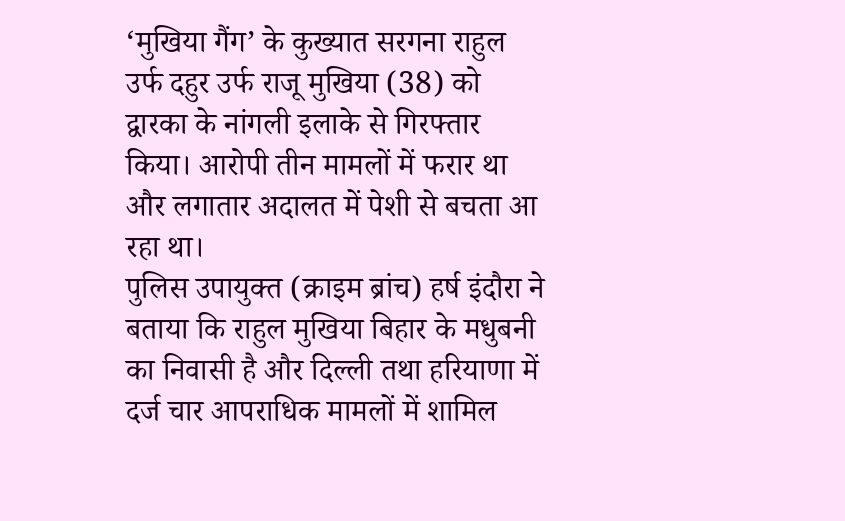‘मुखिया गैंग’ के कुख्यात सरगना राहुल उर्फ दहुर उर्फ राजू मुखिया (38) को द्वारका के नांगली इलाके से गिरफ्तार किया। आरोपी तीन मामलों में फरार था और लगातार अदालत में पेशी से बचता आ रहा था।
पुलिस उपायुक्त (क्राइम ब्रांच) हर्ष इंदौरा ने बताया कि राहुल मुखिया बिहार के मधुबनी का निवासी है और दिल्ली तथा हरियाणा में दर्ज चार आपराधिक मामलों में शामिल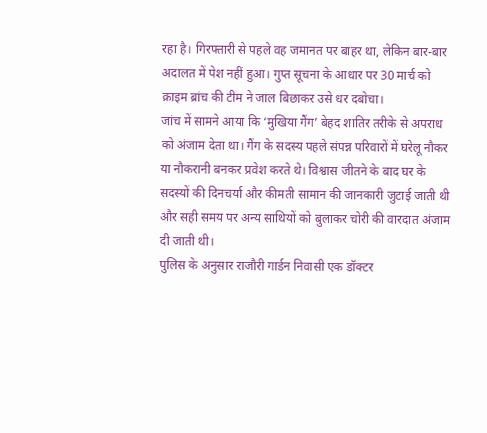रहा है। गिरफ्तारी से पहले वह जमानत पर बाहर था, लेकिन बार-बार अदालत में पेश नहीं हुआ। गुप्त सूचना के आधार पर 30 मार्च को क्राइम ब्रांच की टीम ने जाल बिछाकर उसे धर दबोचा।
जांच में सामने आया कि ‘मुखिया गैंग’ बेहद शातिर तरीके से अपराध को अंजाम देता था। गैंग के सदस्य पहले संपन्न परिवारों में घरेलू नौकर या नौकरानी बनकर प्रवेश करते थे। विश्वास जीतने के बाद घर के सदस्यों की दिनचर्या और कीमती सामान की जानकारी जुटाई जाती थी और सही समय पर अन्य साथियों को बुलाकर चोरी की वारदात अंजाम दी जाती थी।
पुलिस के अनुसार राजौरी गार्डन निवासी एक डॉक्टर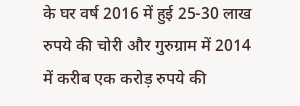के घर वर्ष 2016 में हुई 25-30 लाख रुपये की चोरी और गुरुग्राम में 2014 में करीब एक करोड़ रुपये की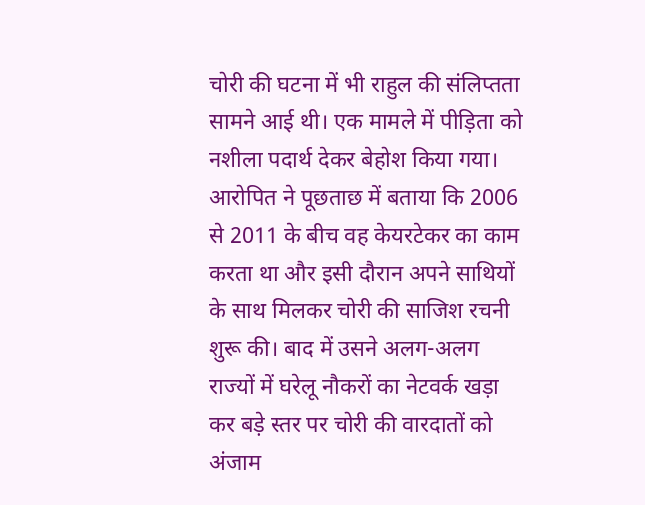चोरी की घटना में भी राहुल की संलिप्तता सामने आई थी। एक मामले में पीड़िता को नशीला पदार्थ देकर बेहोश किया गया।
आरोपित ने पूछताछ में बताया कि 2006 से 2011 के बीच वह केयरटेकर का काम करता था और इसी दौरान अपने साथियों के साथ मिलकर चोरी की साजिश रचनी शुरू की। बाद में उसने अलग-अलग राज्यों में घरेलू नौकरों का नेटवर्क खड़ा कर बड़े स्तर पर चोरी की वारदातों को अंजाम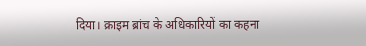दिया। क्राइम ब्रांच के अधिकारियों का कहना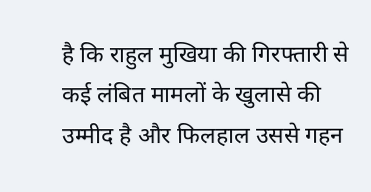है कि राहुल मुखिया की गिरफ्तारी से कई लंबित मामलों के खुलासे की उम्मीद है और फिलहाल उससे गहन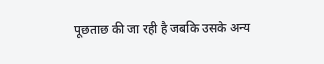पूछताछ की जा रही है जबकि उसके अन्य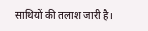साथियों की तलाश जारी है।